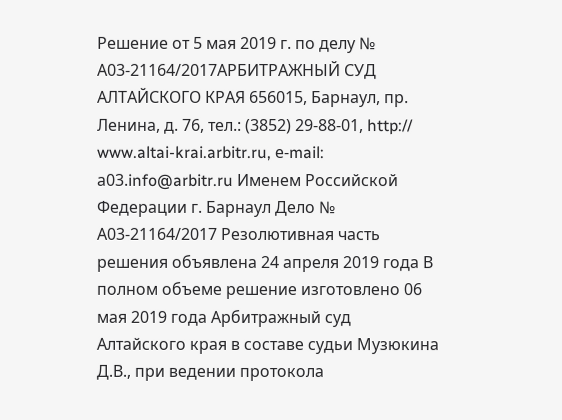Решение от 5 мая 2019 г. по делу № А03-21164/2017АРБИТРАЖНЫЙ СУД АЛТАЙСКОГО КРАЯ 656015, Барнаул, пр. Ленина, д. 76, тел.: (3852) 29-88-01, http:// www.altai-krai.arbitr.ru, е-mail: а03.info@arbitr.ru Именем Российской Федерации г. Барнаул Дело № А03-21164/2017 Резолютивная часть решения объявлена 24 апреля 2019 года В полном объеме решение изготовлено 06 мая 2019 года Арбитражный суд Алтайского края в составе судьи Музюкина Д.В., при ведении протокола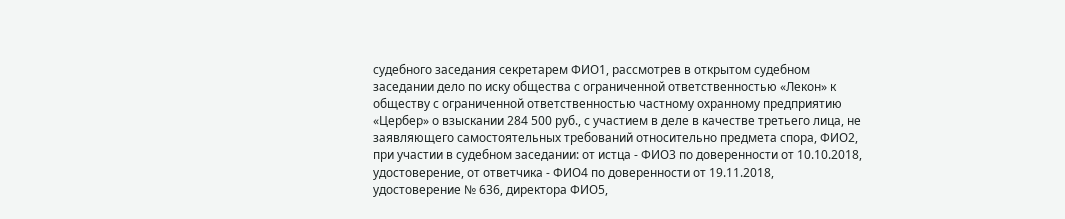судебного заседания секретарем ФИО1, рассмотрев в открытом судебном заседании дело по иску общества с ограниченной ответственностью «Лекон» к обществу с ограниченной ответственностью частному охранному предприятию «Цербер» о взыскании 284 500 руб., с участием в деле в качестве третьего лица, не заявляющего самостоятельных требований относительно предмета спора, ФИО2, при участии в судебном заседании: от истца - ФИО3 по доверенности от 10.10.2018, удостоверение, от ответчика - ФИО4 по доверенности от 19.11.2018, удостоверение № 636, директора ФИО5,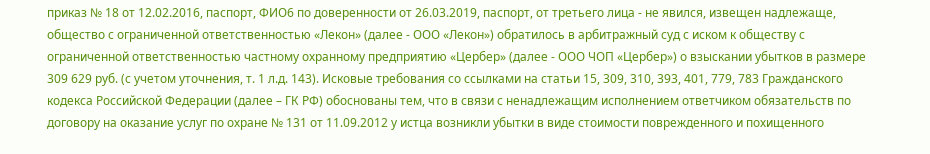приказ № 18 от 12.02.2016, паспорт, ФИО6 по доверенности от 26.03.2019, паспорт, от третьего лица - не явился, извещен надлежаще, общество с ограниченной ответственностью «Лекон» (далее - ООО «Лекон») обратилось в арбитражный суд с иском к обществу с ограниченной ответственностью частному охранному предприятию «Цербер» (далее - ООО ЧОП «Цербер») о взыскании убытков в размере 309 629 руб. (с учетом уточнения, т. 1 л.д. 143). Исковые требования со ссылками на статьи 15, 309, 310, 393, 401, 779, 783 Гражданского кодекса Российской Федерации (далее – ГК РФ) обоснованы тем, что в связи с ненадлежащим исполнением ответчиком обязательств по договору на оказание услуг по охране № 131 от 11.09.2012 у истца возникли убытки в виде стоимости поврежденного и похищенного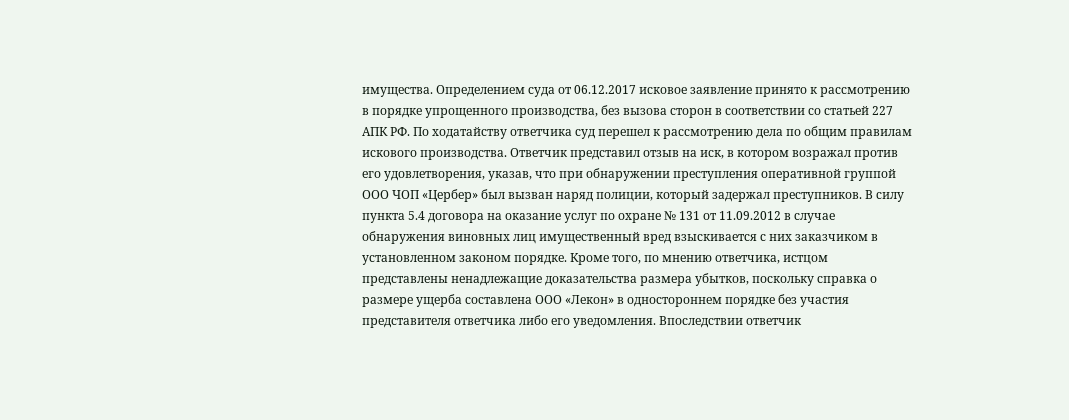имущества. Определением суда от 06.12.2017 исковое заявление принято к рассмотрению в порядке упрощенного производства, без вызова сторон в соответствии со статьей 227 АПК РФ. По ходатайству ответчика суд перешел к рассмотрению дела по общим правилам искового производства. Ответчик представил отзыв на иск, в котором возражал против его удовлетворения, указав, что при обнаружении преступления оперативной группой ООО ЧОП «Цербер» был вызван наряд полиции, который задержал преступников. В силу пункта 5.4 договора на оказание услуг по охране № 131 от 11.09.2012 в случае обнаружения виновных лиц имущественный вред взыскивается с них заказчиком в установленном законом порядке. Кроме того, по мнению ответчика, истцом представлены ненадлежащие доказательства размера убытков, поскольку справка о размере ущерба составлена ООО «Лекон» в одностороннем порядке без участия представителя ответчика либо его уведомления. Впоследствии ответчик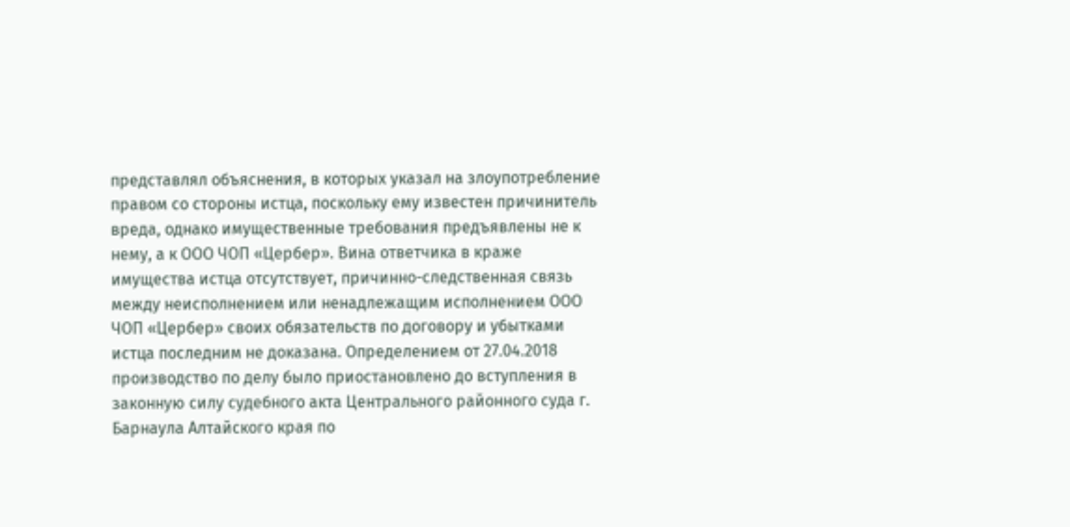представлял объяснения, в которых указал на злоупотребление правом со стороны истца, поскольку ему известен причинитель вреда, однако имущественные требования предъявлены не к нему, а к ООО ЧОП «Цербер». Вина ответчика в краже имущества истца отсутствует, причинно-следственная связь между неисполнением или ненадлежащим исполнением ООО ЧОП «Цербер» своих обязательств по договору и убытками истца последним не доказана. Определением от 27.04.2018 производство по делу было приостановлено до вступления в законную силу судебного акта Центрального районного суда г. Барнаула Алтайского края по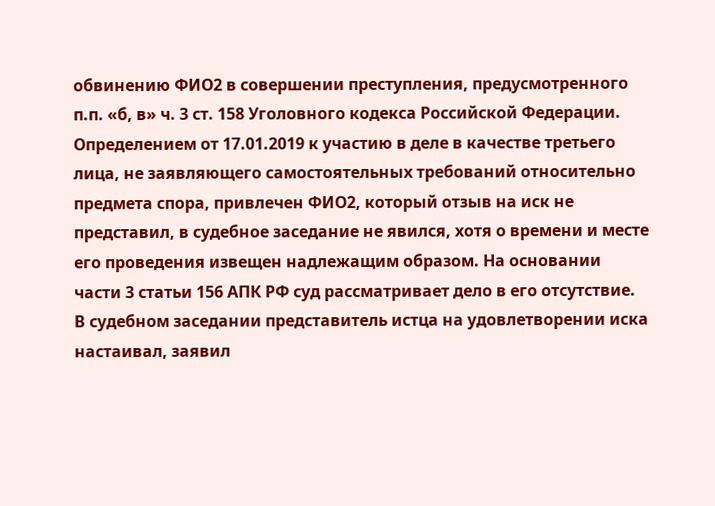обвинению ФИО2 в совершении преступления, предусмотренного п.п. «б, в» ч. 3 ст. 158 Уголовного кодекса Российской Федерации. Определением от 17.01.2019 к участию в деле в качестве третьего лица, не заявляющего самостоятельных требований относительно предмета спора, привлечен ФИО2, который отзыв на иск не представил, в судебное заседание не явился, хотя о времени и месте его проведения извещен надлежащим образом. На основании части 3 статьи 156 АПК РФ суд рассматривает дело в его отсутствие. В судебном заседании представитель истца на удовлетворении иска настаивал, заявил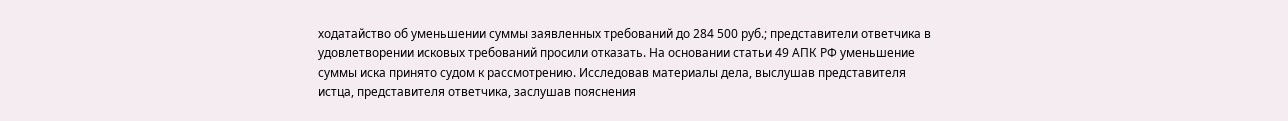ходатайство об уменьшении суммы заявленных требований до 284 500 руб.; представители ответчика в удовлетворении исковых требований просили отказать. На основании статьи 49 АПК РФ уменьшение суммы иска принято судом к рассмотрению. Исследовав материалы дела, выслушав представителя истца, представителя ответчика, заслушав пояснения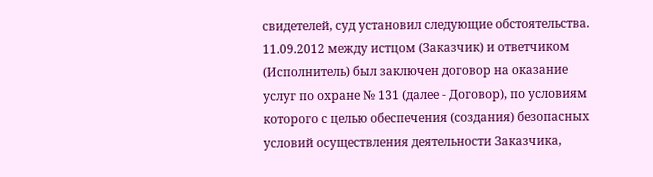свидетелей, суд установил следующие обстоятельства. 11.09.2012 между истцом (Заказчик) и ответчиком (Исполнитель) был заключен договор на оказание услуг по охране № 131 (далее - Договор), по условиям которого с целью обеспечения (создания) безопасных условий осуществления деятельности Заказчика,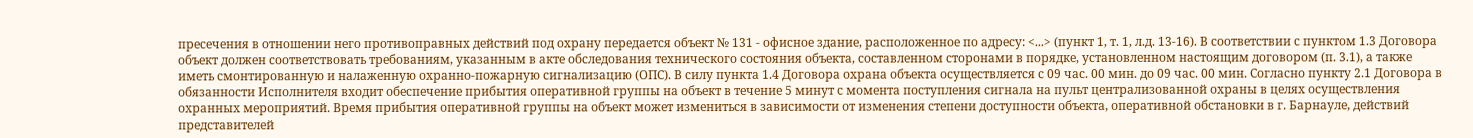пресечения в отношении него противоправных действий под охрану передается объект № 131 - офисное здание, расположенное по адресу: <...> (пункт 1, т. 1, л.д. 13-16). В соответствии с пунктом 1.3 Договора объект должен соответствовать требованиям, указанным в акте обследования технического состояния объекта, составленном сторонами в порядке, установленном настоящим договором (п. 3.1), а также иметь смонтированную и налаженную охранно-пожарную сигнализацию (ОПС). В силу пункта 1.4 Договора охрана объекта осуществляется с 09 час. 00 мин. до 09 час. 00 мин. Согласно пункту 2.1 Договора в обязанности Исполнителя входит обеспечение прибытия оперативной группы на объект в течение 5 минут с момента поступления сигнала на пульт централизованной охраны в целях осуществления охранных мероприятий. Время прибытия оперативной группы на объект может измениться в зависимости от изменения степени доступности объекта, оперативной обстановки в г. Барнауле, действий представителей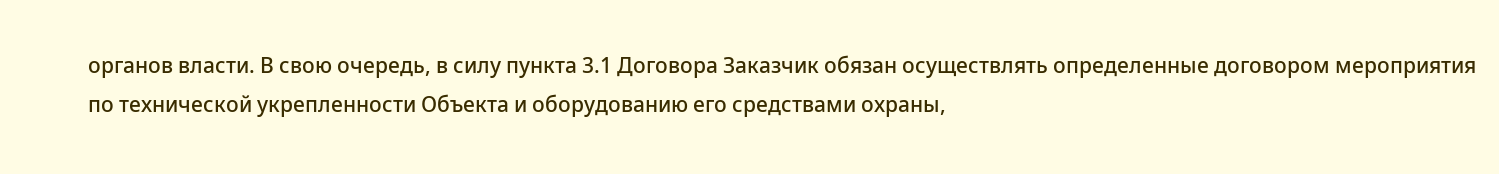органов власти. В свою очередь, в силу пункта 3.1 Договора Заказчик обязан осуществлять определенные договором мероприятия по технической укрепленности Объекта и оборудованию его средствами охраны,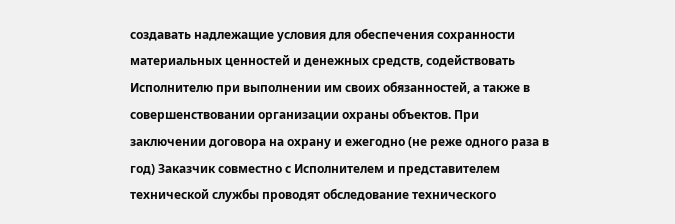создавать надлежащие условия для обеспечения сохранности материальных ценностей и денежных средств, содействовать Исполнителю при выполнении им своих обязанностей, а также в совершенствовании организации охраны объектов. При заключении договора на охрану и ежегодно (не реже одного раза в год) Заказчик совместно с Исполнителем и представителем технической службы проводят обследование технического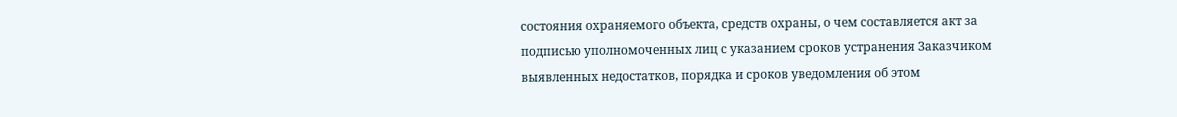состояния охраняемого объекта, средств охраны, о чем составляется акт за подписью уполномоченных лиц с указанием сроков устранения Заказчиком выявленных недостатков, порядка и сроков уведомления об этом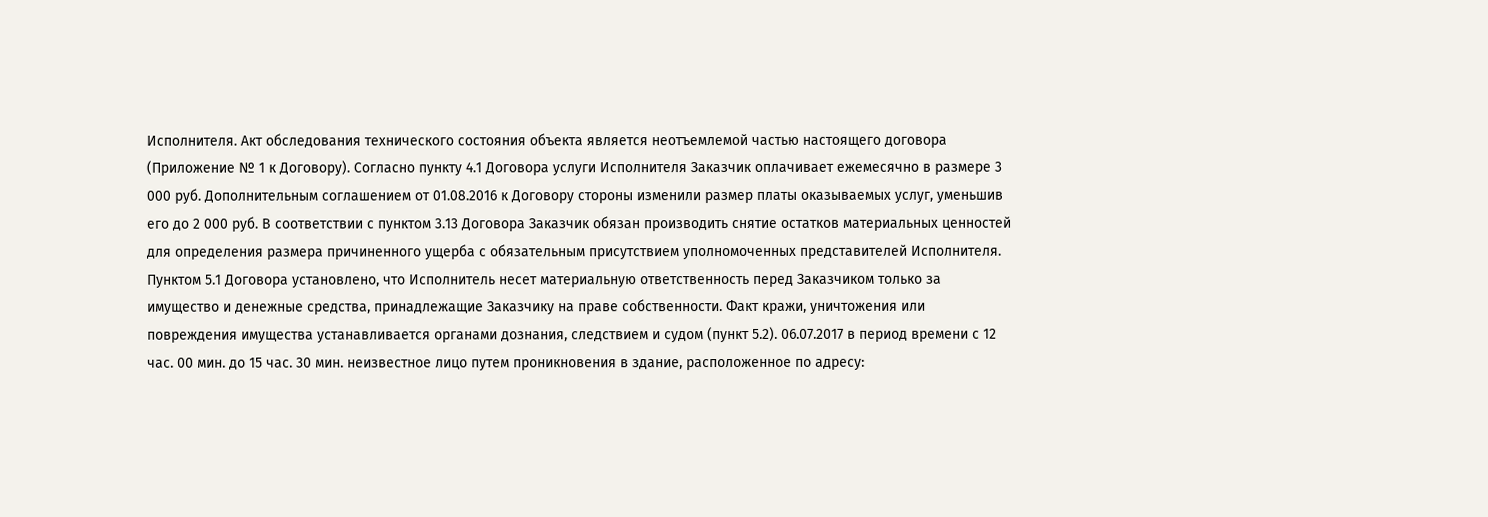Исполнителя. Акт обследования технического состояния объекта является неотъемлемой частью настоящего договора (Приложение № 1 к Договору). Согласно пункту 4.1 Договора услуги Исполнителя Заказчик оплачивает ежемесячно в размере 3 000 руб. Дополнительным соглашением от 01.08.2016 к Договору стороны изменили размер платы оказываемых услуг, уменьшив его до 2 000 руб. В соответствии с пунктом 3.13 Договора Заказчик обязан производить снятие остатков материальных ценностей для определения размера причиненного ущерба с обязательным присутствием уполномоченных представителей Исполнителя. Пунктом 5.1 Договора установлено, что Исполнитель несет материальную ответственность перед Заказчиком только за имущество и денежные средства, принадлежащие Заказчику на праве собственности. Факт кражи, уничтожения или повреждения имущества устанавливается органами дознания, следствием и судом (пункт 5.2). 06.07.2017 в период времени с 12 час. 00 мин. до 15 час. 30 мин. неизвестное лицо путем проникновения в здание, расположенное по адресу: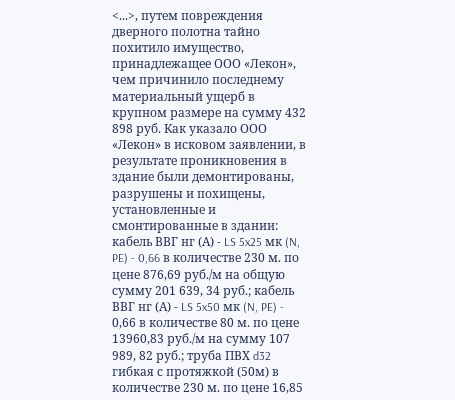<...>, путем повреждения дверного полотна тайно похитило имущество, принадлежащее ООО «Лекон», чем причинило последнему материальный ущерб в крупном размере на сумму 432 898 руб. Как указало ООО «Лекон» в исковом заявлении, в результате проникновения в здание были демонтированы, разрушены и похищены, установленные и смонтированные в здании: кабель ВВГ нг (А) - LS 5x25 мк (N, PE) - 0,66 в количестве 230 м. по цене 876,69 руб./м на общую сумму 201 639, 34 руб.; кабель ВВГ нг (А) - LS 5x50 мк (N, PE) - 0,66 в количестве 80 м. по цене 13960,83 руб./м на сумму 107 989, 82 руб.; труба ПВХ d32 гибкая с протяжкой (50м) в количестве 230 м. по цене 16,85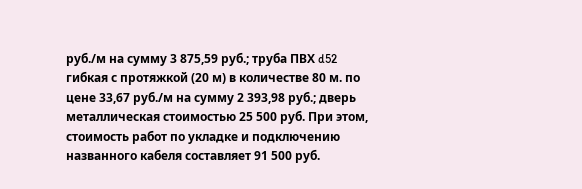руб./м на сумму 3 875,59 руб.; труба ПВХ d52 гибкая с протяжкой (20 м) в количестве 80 м. по цене 33,67 руб./м на сумму 2 393,98 руб.; дверь металлическая стоимостью 25 500 руб. При этом, стоимость работ по укладке и подключению названного кабеля составляет 91 500 руб.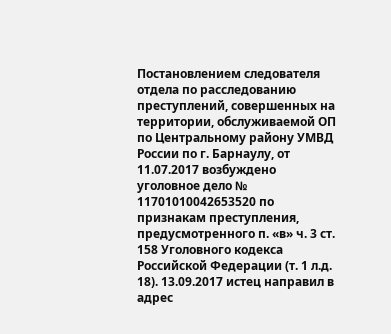Постановлением следователя отдела по расследованию преступлений, совершенных на территории, обслуживаемой ОП по Центральному району УМВД России по г. Барнаулу, от 11.07.2017 возбуждено уголовное дело № 11701010042653520 по признакам преступления, предусмотренного п. «в» ч. 3 ст. 158 Уголовного кодекса Российской Федерации (т. 1 л.д. 18). 13.09.2017 истец направил в адрес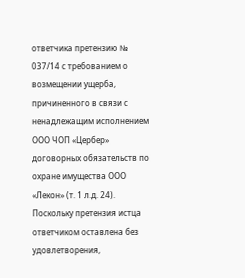ответчика претензию № 037/14 с требованием о возмещении ущерба, причиненного в связи с ненадлежащим исполнением ООО ЧОП «Цербер» договорных обязательств по охране имущества ООО «Лекон» (т. 1 л.д. 24). Поскольку претензия истца ответчиком оставлена без удовлетворения,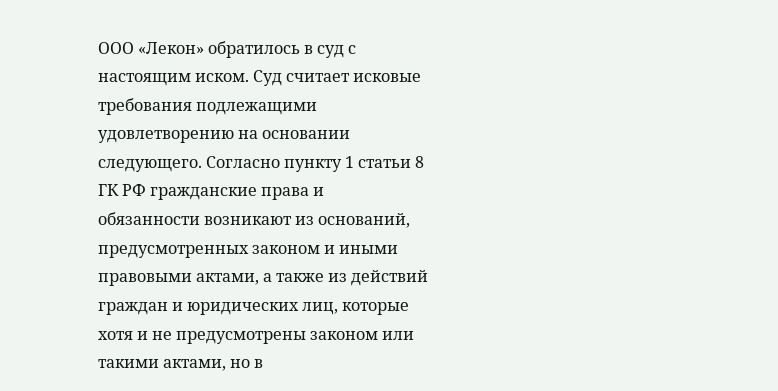ООО «Лекон» обратилось в суд с настоящим иском. Суд считает исковые требования подлежащими удовлетворению на основании следующего. Согласно пункту 1 статьи 8 ГК РФ гражданские права и обязанности возникают из оснований, предусмотренных законом и иными правовыми актами, а также из действий граждан и юридических лиц, которые хотя и не предусмотрены законом или такими актами, но в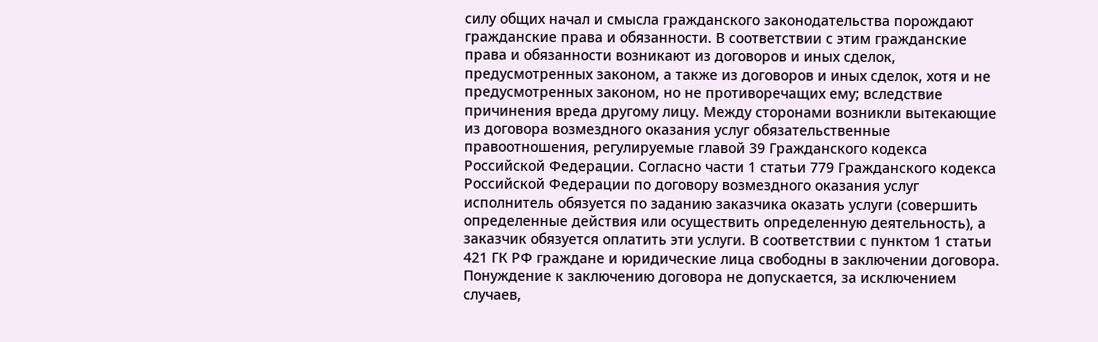силу общих начал и смысла гражданского законодательства порождают гражданские права и обязанности. В соответствии с этим гражданские права и обязанности возникают из договоров и иных сделок, предусмотренных законом, а также из договоров и иных сделок, хотя и не предусмотренных законом, но не противоречащих ему; вследствие причинения вреда другому лицу. Между сторонами возникли вытекающие из договора возмездного оказания услуг обязательственные правоотношения, регулируемые главой 39 Гражданского кодекса Российской Федерации. Согласно части 1 статьи 779 Гражданского кодекса Российской Федерации по договору возмездного оказания услуг исполнитель обязуется по заданию заказчика оказать услуги (совершить определенные действия или осуществить определенную деятельность), а заказчик обязуется оплатить эти услуги. В соответствии с пунктом 1 статьи 421 ГК РФ граждане и юридические лица свободны в заключении договора. Понуждение к заключению договора не допускается, за исключением случаев,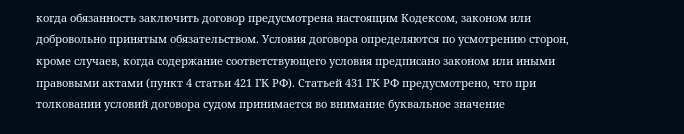когда обязанность заключить договор предусмотрена настоящим Кодексом, законом или добровольно принятым обязательством. Условия договора определяются по усмотрению сторон, кроме случаев, когда содержание соответствующего условия предписано законом или иными правовыми актами (пункт 4 статьи 421 ГК РФ). Статьей 431 ГК РФ предусмотрено, что при толковании условий договора судом принимается во внимание буквальное значение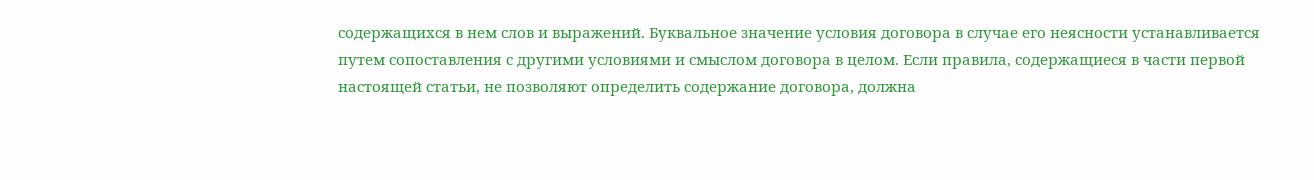содержащихся в нем слов и выражений. Буквальное значение условия договора в случае его неясности устанавливается путем сопоставления с другими условиями и смыслом договора в целом. Если правила, содержащиеся в части первой настоящей статьи, не позволяют определить содержание договора, должна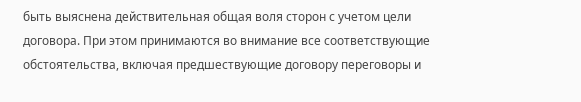быть выяснена действительная общая воля сторон с учетом цели договора. При этом принимаются во внимание все соответствующие обстоятельства, включая предшествующие договору переговоры и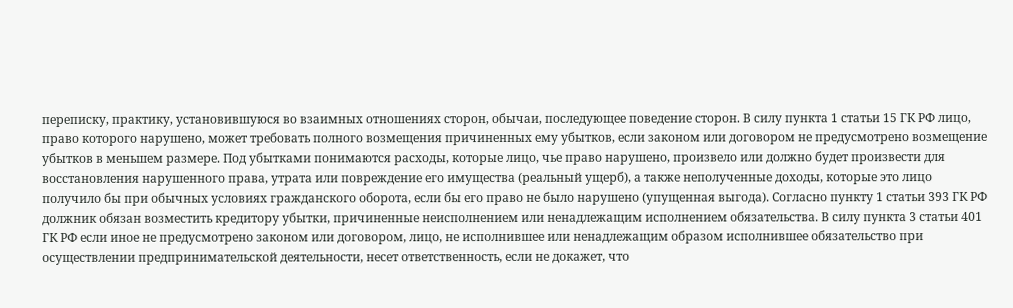переписку, практику, установившуюся во взаимных отношениях сторон, обычаи, последующее поведение сторон. В силу пункта 1 статьи 15 ГК РФ лицо, право которого нарушено, может требовать полного возмещения причиненных ему убытков, если законом или договором не предусмотрено возмещение убытков в меньшем размере. Под убытками понимаются расходы, которые лицо, чье право нарушено, произвело или должно будет произвести для восстановления нарушенного права, утрата или повреждение его имущества (реальный ущерб), а также неполученные доходы, которые это лицо получило бы при обычных условиях гражданского оборота, если бы его право не было нарушено (упущенная выгода). Согласно пункту 1 статьи 393 ГК РФ должник обязан возместить кредитору убытки, причиненные неисполнением или ненадлежащим исполнением обязательства. В силу пункта 3 статьи 401 ГК РФ если иное не предусмотрено законом или договором, лицо, не исполнившее или ненадлежащим образом исполнившее обязательство при осуществлении предпринимательской деятельности, несет ответственность, если не докажет, что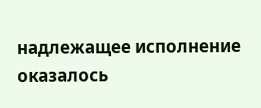надлежащее исполнение оказалось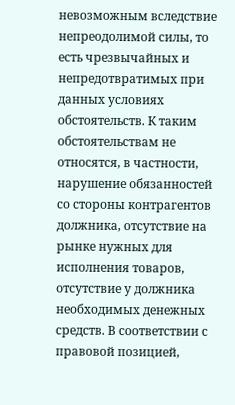невозможным вследствие непреодолимой силы, то есть чрезвычайных и непредотвратимых при данных условиях обстоятельств. К таким обстоятельствам не относятся, в частности, нарушение обязанностей со стороны контрагентов должника, отсутствие на рынке нужных для исполнения товаров, отсутствие у должника необходимых денежных средств. В соответствии с правовой позицией,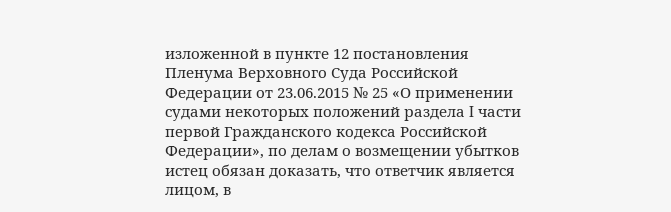изложенной в пункте 12 постановления Пленума Верховного Суда Российской Федерации от 23.06.2015 № 25 «О применении судами некоторых положений раздела I части первой Гражданского кодекса Российской Федерации», по делам о возмещении убытков истец обязан доказать, что ответчик является лицом, в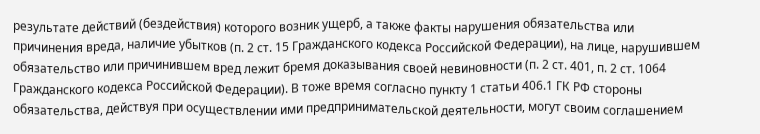результате действий (бездействия) которого возник ущерб, а также факты нарушения обязательства или причинения вреда, наличие убытков (п. 2 ст. 15 Гражданского кодекса Российской Федерации), на лице, нарушившем обязательство или причинившем вред лежит бремя доказывания своей невиновности (п. 2 ст. 401, п. 2 ст. 1064 Гражданского кодекса Российской Федерации). В тоже время согласно пункту 1 статьи 406.1 ГК РФ стороны обязательства, действуя при осуществлении ими предпринимательской деятельности, могут своим соглашением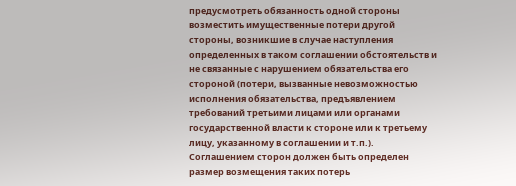предусмотреть обязанность одной стороны возместить имущественные потери другой стороны, возникшие в случае наступления определенных в таком соглашении обстоятельств и не связанные с нарушением обязательства его стороной (потери, вызванные невозможностью исполнения обязательства, предъявлением требований третьими лицами или органами государственной власти к стороне или к третьему лицу, указанному в соглашении и т.п.). Соглашением сторон должен быть определен размер возмещения таких потерь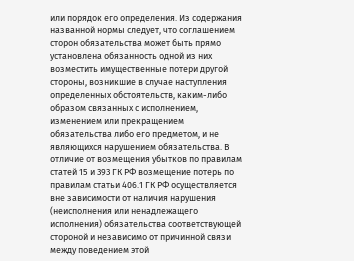или порядок его определения. Из содержания названной нормы следует, что соглашением сторон обязательства может быть прямо установлена обязанность одной из них возместить имущественные потери другой стороны, возникшие в случае наступления определенных обстоятельств, каким-либо образом связанных с исполнением, изменением или прекращением обязательства либо его предметом, и не являющихся нарушением обязательства. В отличие от возмещения убытков по правилам статей 15 и 393 ГК РФ возмещение потерь по правилам статьи 406.1 ГК РФ осуществляется вне зависимости от наличия нарушения (неисполнения или ненадлежащего исполнения) обязательства соответствующей стороной и независимо от причинной связи между поведением этой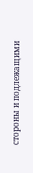стороны и подлежащими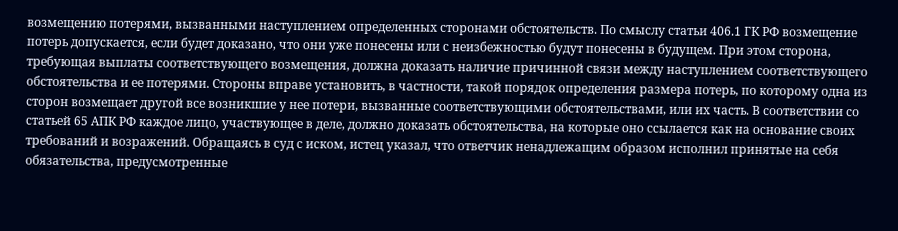возмещению потерями, вызванными наступлением определенных сторонами обстоятельств. По смыслу статьи 406.1 ГК РФ возмещение потерь допускается, если будет доказано, что они уже понесены или с неизбежностью будут понесены в будущем. При этом сторона, требующая выплаты соответствующего возмещения, должна доказать наличие причинной связи между наступлением соответствующего обстоятельства и ее потерями. Стороны вправе установить, в частности, такой порядок определения размера потерь, по которому одна из сторон возмещает другой все возникшие у нее потери, вызванные соответствующими обстоятельствами, или их часть. В соответствии со статьей 65 АПК РФ каждое лицо, участвующее в деле, должно доказать обстоятельства, на которые оно ссылается как на основание своих требований и возражений. Обращаясь в суд с иском, истец указал, что ответчик ненадлежащим образом исполнил принятые на себя обязательства, предусмотренные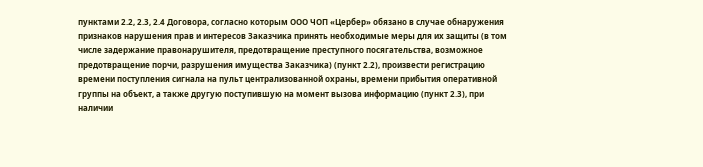пунктами 2.2, 2.3, 2.4 Договора, согласно которым ООО ЧОП «Цербер» обязано в случае обнаружения признаков нарушения прав и интересов Заказчика принять необходимые меры для их защиты (в том числе задержание правонарушителя, предотвращение преступного посягательства, возможное предотвращение порчи, разрушения имущества Заказчика) (пункт 2.2), произвести регистрацию времени поступления сигнала на пульт централизованной охраны, времени прибытия оперативной группы на объект, а также другую поступившую на момент вызова информацию (пункт 2.3), при наличии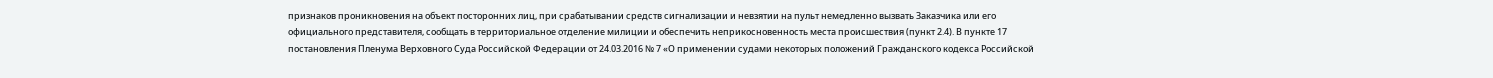признаков проникновения на объект посторонних лиц, при срабатывании средств сигнализации и невзятии на пульт немедленно вызвать Заказчика или его официального представителя, сообщать в территориальное отделение милиции и обеспечить неприкосновенность места происшествия (пункт 2.4). В пункте 17 постановления Пленума Верховного Суда Российской Федерации от 24.03.2016 № 7 «О применении судами некоторых положений Гражданского кодекса Российской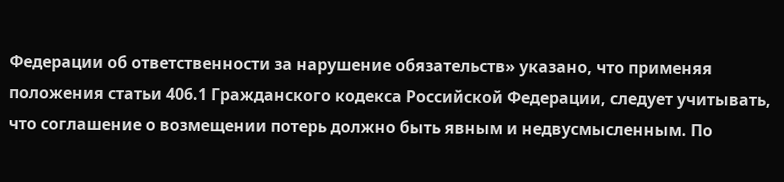Федерации об ответственности за нарушение обязательств» указано, что применяя положения статьи 406.1 Гражданского кодекса Российской Федерации, следует учитывать, что соглашение о возмещении потерь должно быть явным и недвусмысленным. По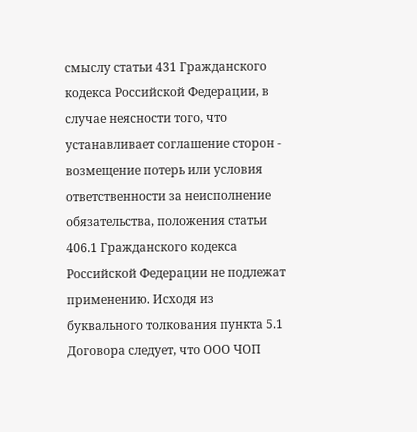смыслу статьи 431 Гражданского кодекса Российской Федерации, в случае неясности того, что устанавливает соглашение сторон - возмещение потерь или условия ответственности за неисполнение обязательства, положения статьи 406.1 Гражданского кодекса Российской Федерации не подлежат применению. Исходя из буквального толкования пункта 5.1 Договора следует, что ООО ЧОП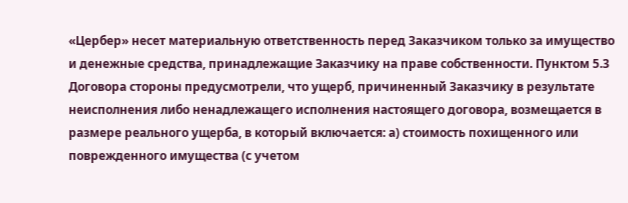«Цербер» несет материальную ответственность перед Заказчиком только за имущество и денежные средства, принадлежащие Заказчику на праве собственности. Пунктом 5.3 Договора стороны предусмотрели, что ущерб, причиненный Заказчику в результате неисполнения либо ненадлежащего исполнения настоящего договора, возмещается в размере реального ущерба, в который включается: а) стоимость похищенного или поврежденного имущества (с учетом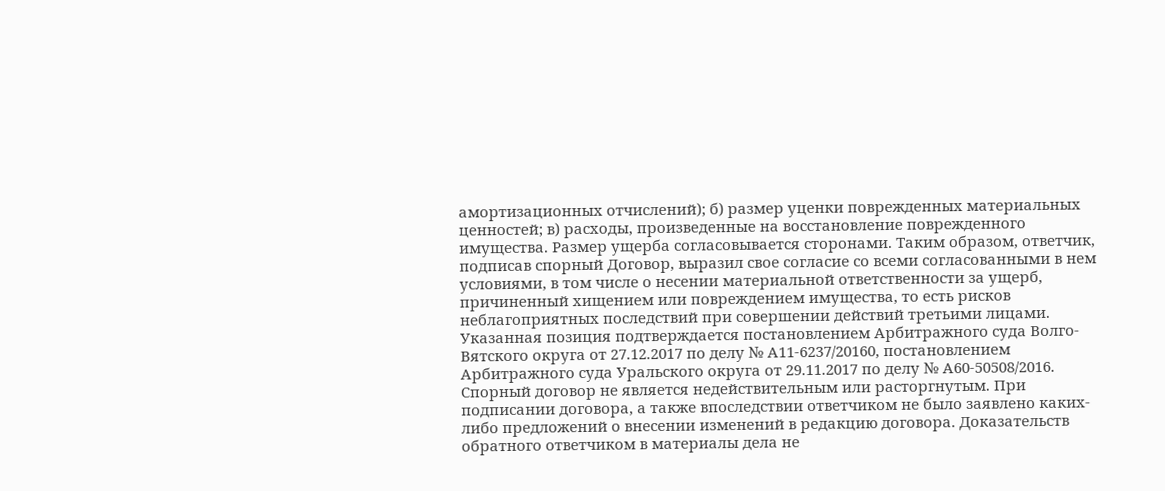амортизационных отчислений); б) размер уценки поврежденных материальных ценностей; в) расходы, произведенные на восстановление поврежденного имущества. Размер ущерба согласовывается сторонами. Таким образом, ответчик, подписав спорный Договор, выразил свое согласие со всеми согласованными в нем условиями, в том числе о несении материальной ответственности за ущерб, причиненный хищением или повреждением имущества, то есть рисков неблагоприятных последствий при совершении действий третьими лицами. Указанная позиция подтверждается постановлением Арбитражного суда Волго-Вятского округа от 27.12.2017 по делу № А11-6237/20160, постановлением Арбитражного суда Уральского округа от 29.11.2017 по делу № А60-50508/2016. Спорный договор не является недействительным или расторгнутым. При подписании договора, а также впоследствии ответчиком не было заявлено каких-либо предложений о внесении изменений в редакцию договора. Доказательств обратного ответчиком в материалы дела не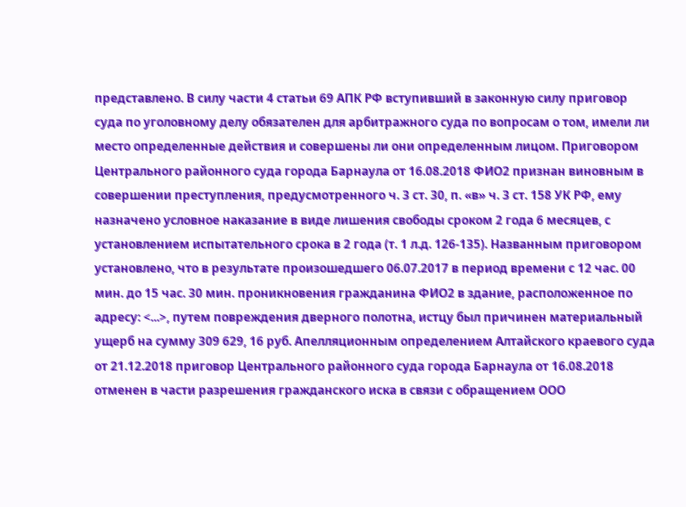представлено. В силу части 4 статьи 69 АПК РФ вступивший в законную силу приговор суда по уголовному делу обязателен для арбитражного суда по вопросам о том, имели ли место определенные действия и совершены ли они определенным лицом. Приговором Центрального районного суда города Барнаула от 16.08.2018 ФИО2 признан виновным в совершении преступления, предусмотренного ч. 3 ст. 30, п. «в» ч. 3 ст. 158 УК РФ, ему назначено условное наказание в виде лишения свободы сроком 2 года 6 месяцев, с установлением испытательного срока в 2 года (т. 1 л.д. 126-135). Названным приговором установлено, что в результате произошедшего 06.07.2017 в период времени с 12 час. 00 мин. до 15 час. 30 мин. проникновения гражданина ФИО2 в здание, расположенное по адресу: <...>, путем повреждения дверного полотна, истцу был причинен материальный ущерб на сумму 309 629, 16 руб. Апелляционным определением Алтайского краевого суда от 21.12.2018 приговор Центрального районного суда города Барнаула от 16.08.2018 отменен в части разрешения гражданского иска в связи с обращением ООО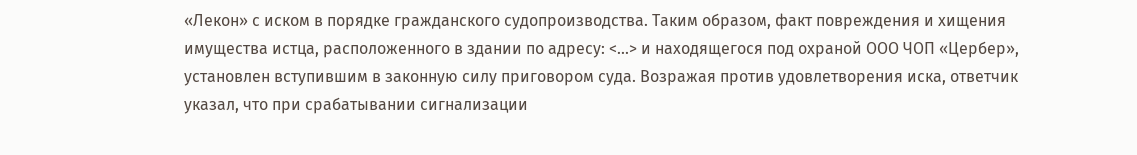«Лекон» с иском в порядке гражданского судопроизводства. Таким образом, факт повреждения и хищения имущества истца, расположенного в здании по адресу: <...> и находящегося под охраной ООО ЧОП «Цербер», установлен вступившим в законную силу приговором суда. Возражая против удовлетворения иска, ответчик указал, что при срабатывании сигнализации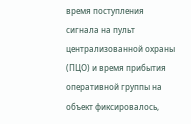время поступления сигнала на пульт централизованной охраны (ПЦО) и время прибытия оперативной группы на объект фиксировалось,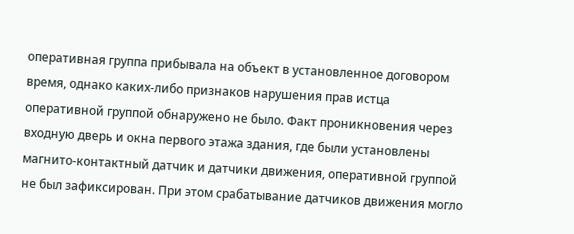оперативная группа прибывала на объект в установленное договором время, однако каких-либо признаков нарушения прав истца оперативной группой обнаружено не было. Факт проникновения через входную дверь и окна первого этажа здания, где были установлены магнито-контактный датчик и датчики движения, оперативной группой не был зафиксирован. При этом срабатывание датчиков движения могло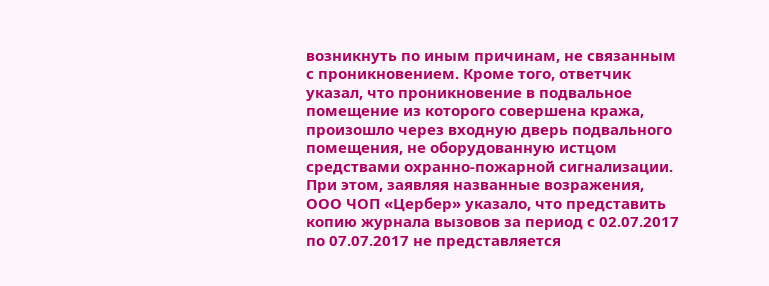возникнуть по иным причинам, не связанным с проникновением. Кроме того, ответчик указал, что проникновение в подвальное помещение из которого совершена кража, произошло через входную дверь подвального помещения, не оборудованную истцом средствами охранно-пожарной сигнализации. При этом, заявляя названные возражения, ООО ЧОП «Цербер» указало, что представить копию журнала вызовов за период с 02.07.2017 по 07.07.2017 не представляется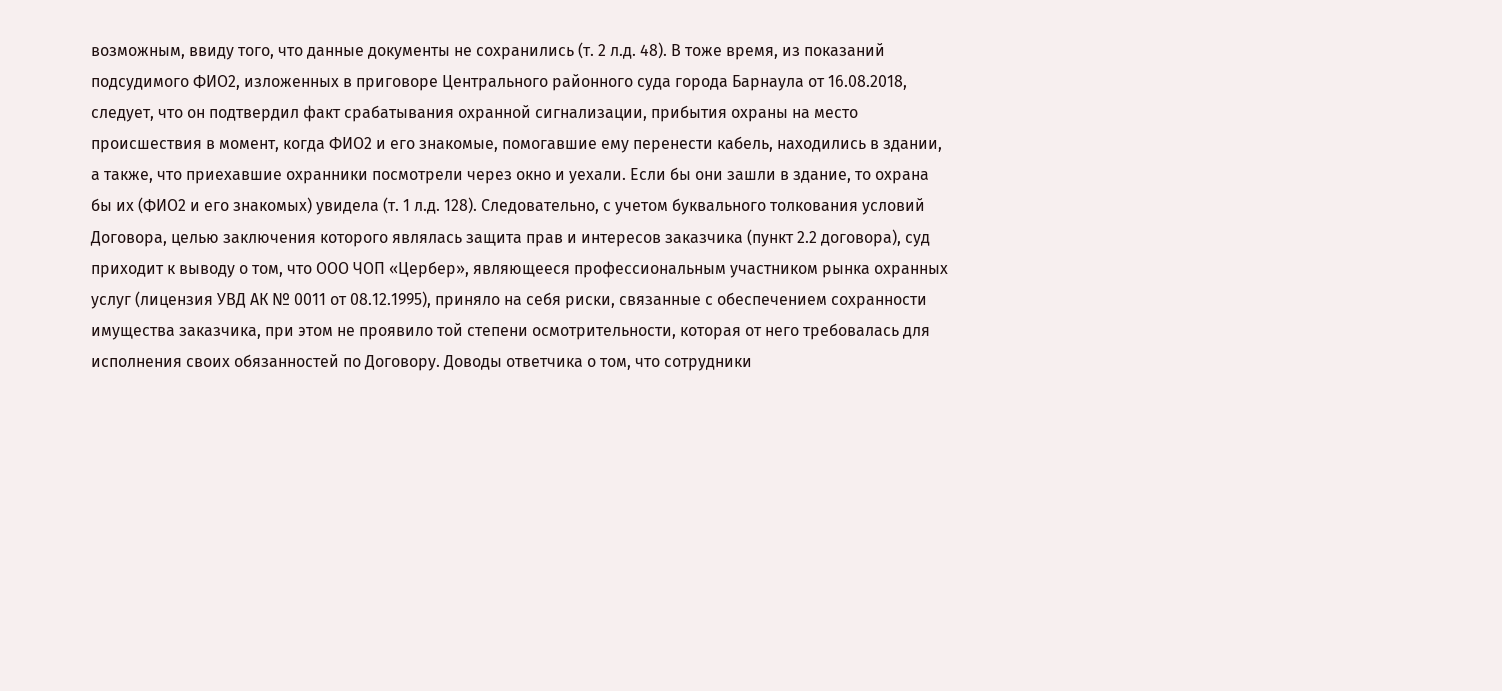возможным, ввиду того, что данные документы не сохранились (т. 2 л.д. 48). В тоже время, из показаний подсудимого ФИО2, изложенных в приговоре Центрального районного суда города Барнаула от 16.08.2018, следует, что он подтвердил факт срабатывания охранной сигнализации, прибытия охраны на место происшествия в момент, когда ФИО2 и его знакомые, помогавшие ему перенести кабель, находились в здании, а также, что приехавшие охранники посмотрели через окно и уехали. Если бы они зашли в здание, то охрана бы их (ФИО2 и его знакомых) увидела (т. 1 л.д. 128). Следовательно, с учетом буквального толкования условий Договора, целью заключения которого являлась защита прав и интересов заказчика (пункт 2.2 договора), суд приходит к выводу о том, что ООО ЧОП «Цербер», являющееся профессиональным участником рынка охранных услуг (лицензия УВД АК № 0011 от 08.12.1995), приняло на себя риски, связанные с обеспечением сохранности имущества заказчика, при этом не проявило той степени осмотрительности, которая от него требовалась для исполнения своих обязанностей по Договору. Доводы ответчика о том, что сотрудники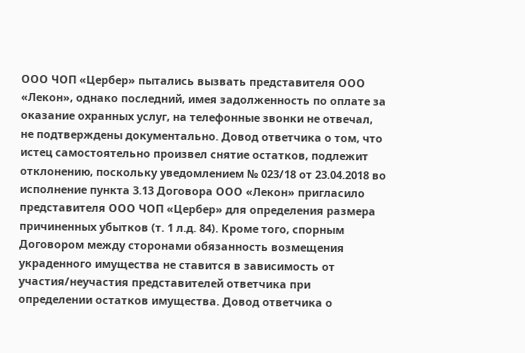ООО ЧОП «Цербер» пытались вызвать представителя ООО «Лекон», однако последний, имея задолженность по оплате за оказание охранных услуг, на телефонные звонки не отвечал, не подтверждены документально. Довод ответчика о том, что истец самостоятельно произвел снятие остатков, подлежит отклонению, поскольку уведомлением № 023/18 от 23.04.2018 во исполнение пункта 3.13 Договора ООО «Лекон» пригласило представителя ООО ЧОП «Цербер» для определения размера причиненных убытков (т. 1 л.д. 84). Кроме того, спорным Договором между сторонами обязанность возмещения украденного имущества не ставится в зависимость от участия/неучастия представителей ответчика при определении остатков имущества. Довод ответчика о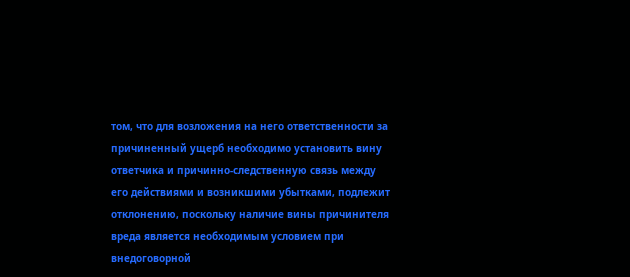том, что для возложения на него ответственности за причиненный ущерб необходимо установить вину ответчика и причинно-следственную связь между его действиями и возникшими убытками, подлежит отклонению, поскольку наличие вины причинителя вреда является необходимым условием при внедоговорной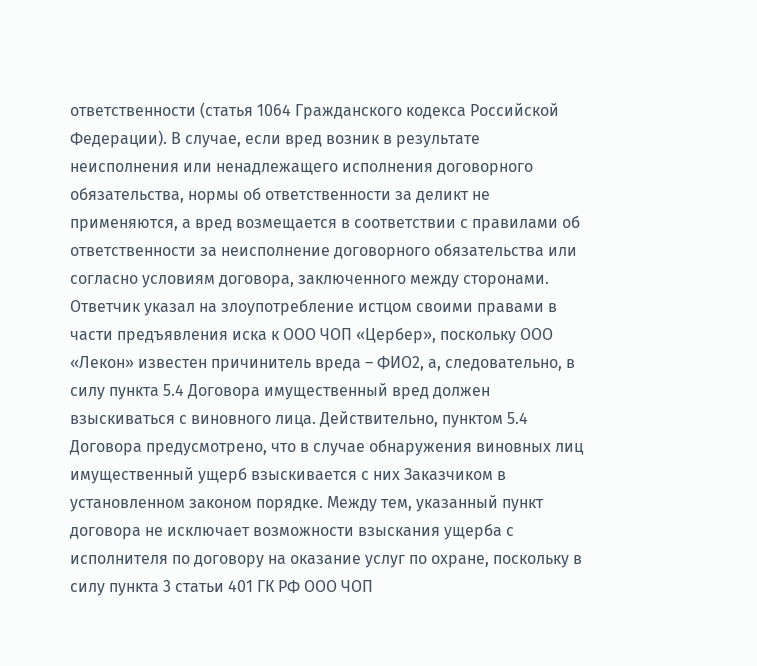ответственности (статья 1064 Гражданского кодекса Российской Федерации). В случае, если вред возник в результате неисполнения или ненадлежащего исполнения договорного обязательства, нормы об ответственности за деликт не применяются, а вред возмещается в соответствии с правилами об ответственности за неисполнение договорного обязательства или согласно условиям договора, заключенного между сторонами. Ответчик указал на злоупотребление истцом своими правами в части предъявления иска к ООО ЧОП «Цербер», поскольку ООО «Лекон» известен причинитель вреда – ФИО2, а, следовательно, в силу пункта 5.4 Договора имущественный вред должен взыскиваться с виновного лица. Действительно, пунктом 5.4 Договора предусмотрено, что в случае обнаружения виновных лиц имущественный ущерб взыскивается с них Заказчиком в установленном законом порядке. Между тем, указанный пункт договора не исключает возможности взыскания ущерба с исполнителя по договору на оказание услуг по охране, поскольку в силу пункта 3 статьи 401 ГК РФ ООО ЧОП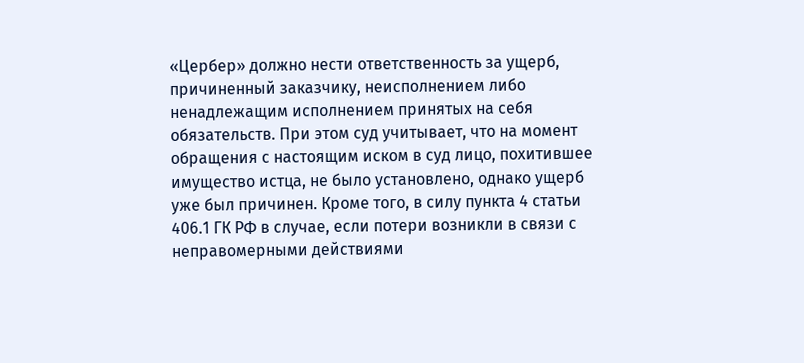«Цербер» должно нести ответственность за ущерб, причиненный заказчику, неисполнением либо ненадлежащим исполнением принятых на себя обязательств. При этом суд учитывает, что на момент обращения с настоящим иском в суд лицо, похитившее имущество истца, не было установлено, однако ущерб уже был причинен. Кроме того, в силу пункта 4 статьи 406.1 ГК РФ в случае, если потери возникли в связи с неправомерными действиями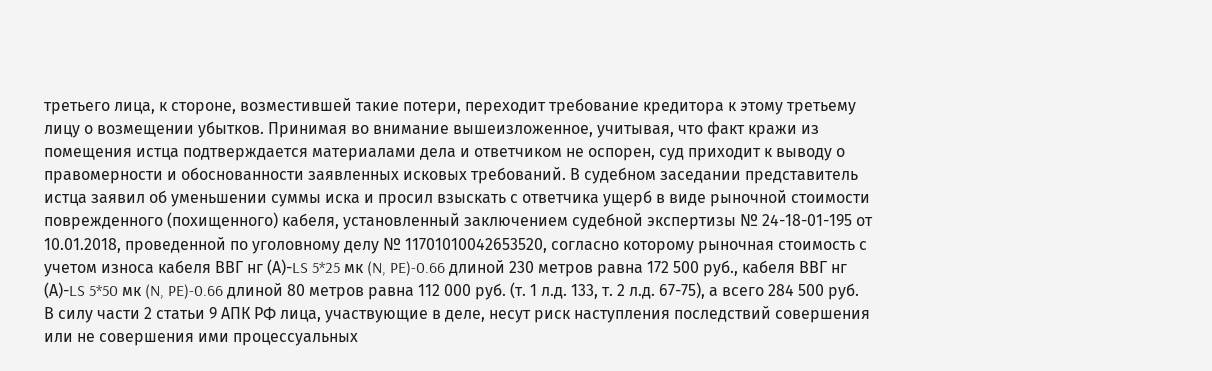третьего лица, к стороне, возместившей такие потери, переходит требование кредитора к этому третьему лицу о возмещении убытков. Принимая во внимание вышеизложенное, учитывая, что факт кражи из помещения истца подтверждается материалами дела и ответчиком не оспорен, суд приходит к выводу о правомерности и обоснованности заявленных исковых требований. В судебном заседании представитель истца заявил об уменьшении суммы иска и просил взыскать с ответчика ущерб в виде рыночной стоимости поврежденного (похищенного) кабеля, установленный заключением судебной экспертизы № 24-18-01-195 от 10.01.2018, проведенной по уголовному делу № 11701010042653520, согласно которому рыночная стоимость с учетом износа кабеля ВВГ нг (А)-LS 5*25 мк (N, PE)-0.66 длиной 230 метров равна 172 500 руб., кабеля ВВГ нг (А)-LS 5*50 мк (N, PE)-0.66 длиной 80 метров равна 112 000 руб. (т. 1 л.д. 133, т. 2 л.д. 67-75), а всего 284 500 руб. В силу части 2 статьи 9 АПК РФ лица, участвующие в деле, несут риск наступления последствий совершения или не совершения ими процессуальных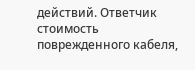действий. Ответчик стоимость поврежденного кабеля,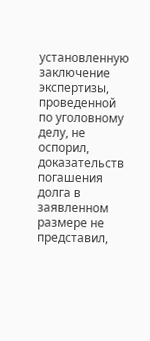установленную заключение экспертизы, проведенной по уголовному делу, не оспорил, доказательств погашения долга в заявленном размере не представил,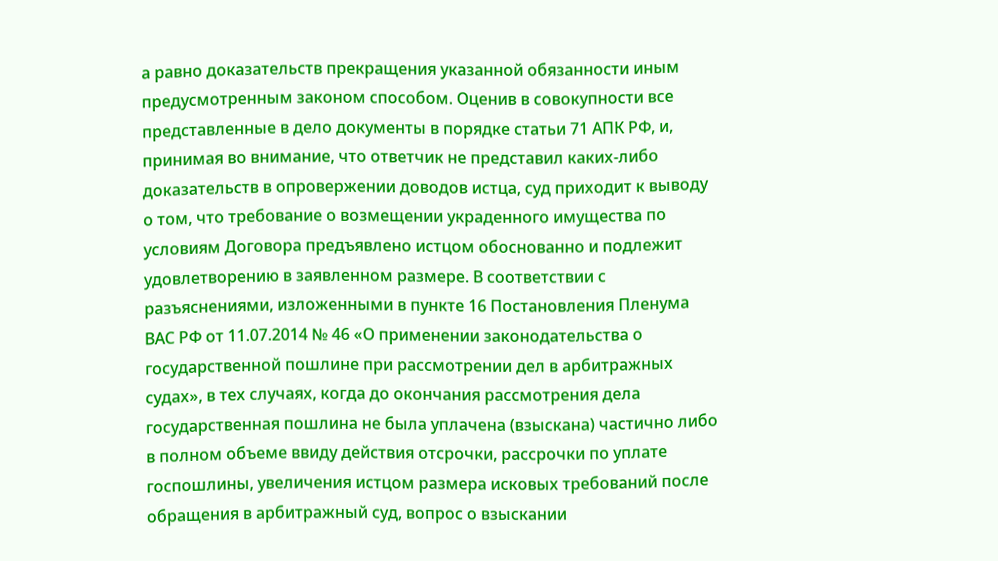а равно доказательств прекращения указанной обязанности иным предусмотренным законом способом. Оценив в совокупности все представленные в дело документы в порядке статьи 71 АПК РФ, и, принимая во внимание, что ответчик не представил каких-либо доказательств в опровержении доводов истца, суд приходит к выводу о том, что требование о возмещении украденного имущества по условиям Договора предъявлено истцом обоснованно и подлежит удовлетворению в заявленном размере. В соответствии с разъяснениями, изложенными в пункте 16 Постановления Пленума ВАС РФ от 11.07.2014 № 46 «О применении законодательства о государственной пошлине при рассмотрении дел в арбитражных судах», в тех случаях, когда до окончания рассмотрения дела государственная пошлина не была уплачена (взыскана) частично либо в полном объеме ввиду действия отсрочки, рассрочки по уплате госпошлины, увеличения истцом размера исковых требований после обращения в арбитражный суд, вопрос о взыскании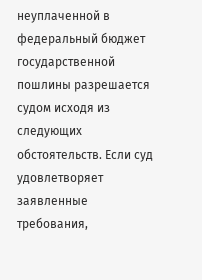неуплаченной в федеральный бюджет государственной пошлины разрешается судом исходя из следующих обстоятельств. Если суд удовлетворяет заявленные требования,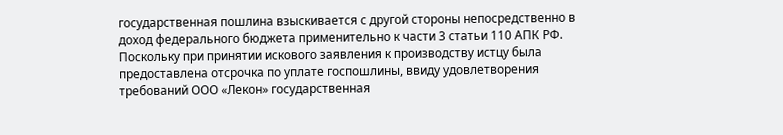государственная пошлина взыскивается с другой стороны непосредственно в доход федерального бюджета применительно к части 3 статьи 110 АПК РФ. Поскольку при принятии искового заявления к производству истцу была предоставлена отсрочка по уплате госпошлины, ввиду удовлетворения требований ООО «Лекон» государственная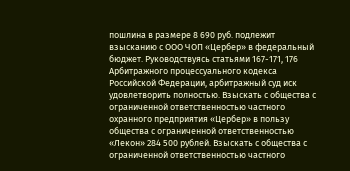пошлина в размере 8 690 руб. подлежит взысканию с ООО ЧОП «Цербер» в федеральный бюджет. Руководствуясь статьями 167-171, 176 Арбитражного процессуального кодекса Российской Федерации, арбитражный суд иск удовлетворить полностью. Взыскать с общества с ограниченной ответственностью частного охранного предприятия «Цербер» в пользу общества с ограниченной ответственностью «Лекон» 284 500 рублей. Взыскать с общества с ограниченной ответственностью частного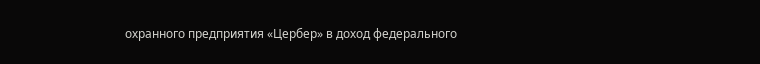охранного предприятия «Цербер» в доход федерального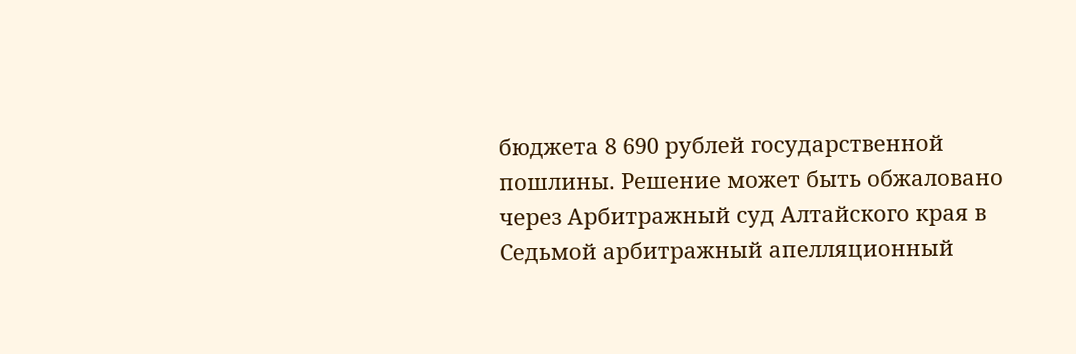бюджета 8 690 рублей государственной пошлины. Решение может быть обжаловано через Арбитражный суд Алтайского края в Седьмой арбитражный апелляционный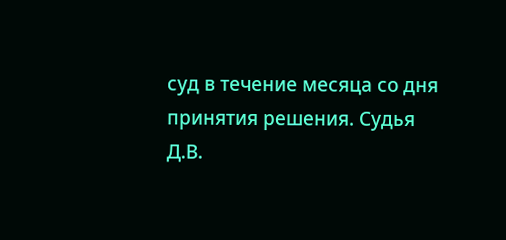суд в течение месяца со дня принятия решения. Судья Д.В.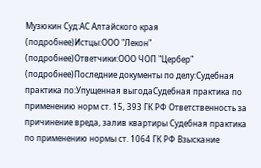Музюкин Суд:АС Алтайского края (подробнее)Истцы:ООО "Лекон" (подробнее)Ответчики:ООО ЧОП "Цербер" (подробнее)Последние документы по делу:Судебная практика по:Упущенная выгодаСудебная практика по применению норм ст. 15, 393 ГК РФ Ответственность за причинение вреда, залив квартиры Судебная практика по применению нормы ст. 1064 ГК РФ Взыскание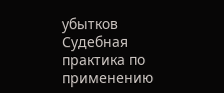убытков Судебная практика по применению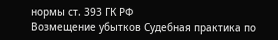нормы ст. 393 ГК РФ
Возмещение убытков Судебная практика по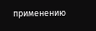применению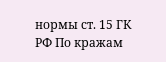нормы ст. 15 ГК РФ По кражам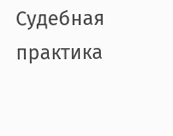Судебная практика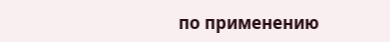по применению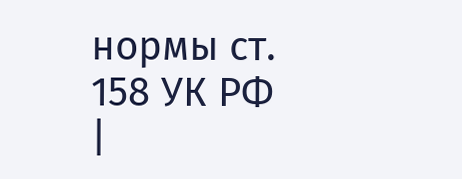нормы ст. 158 УК РФ |